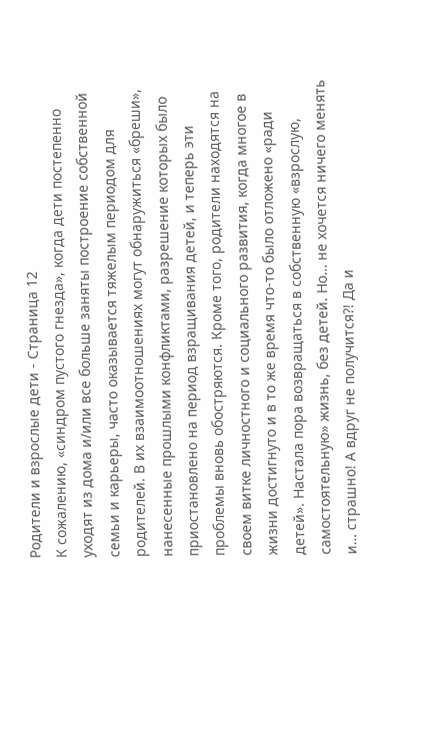Родители и взрослые дети - Страница 12
К сожалению, «синдром пустого гнезда», когда дети постепенно уходят из дома и/или все больше заняты построение собственной семьи и карьеры, часто оказывается тяжелым периодом для родителей. В их взаимоотношениях могут обнаружиться «бреши», нанесенные прошлыми конфликтами, разрешение которых было приостановлено на период взращивания детей, и теперь эти проблемы вновь обостряются. Кроме того, родители находятся на своем витке личностного и социального развития, когда многое в жизни достигнуто и в то же время что-то было отложено «ради детей». Настала пора возвращаться в собственную «взрослую, самостоятельную» жизнь, без детей. Но… не хочется ничего менять и… страшно! А вдруг не получится?! Да и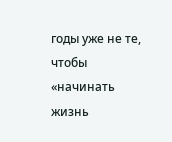годы уже не те, чтобы «начинать жизнь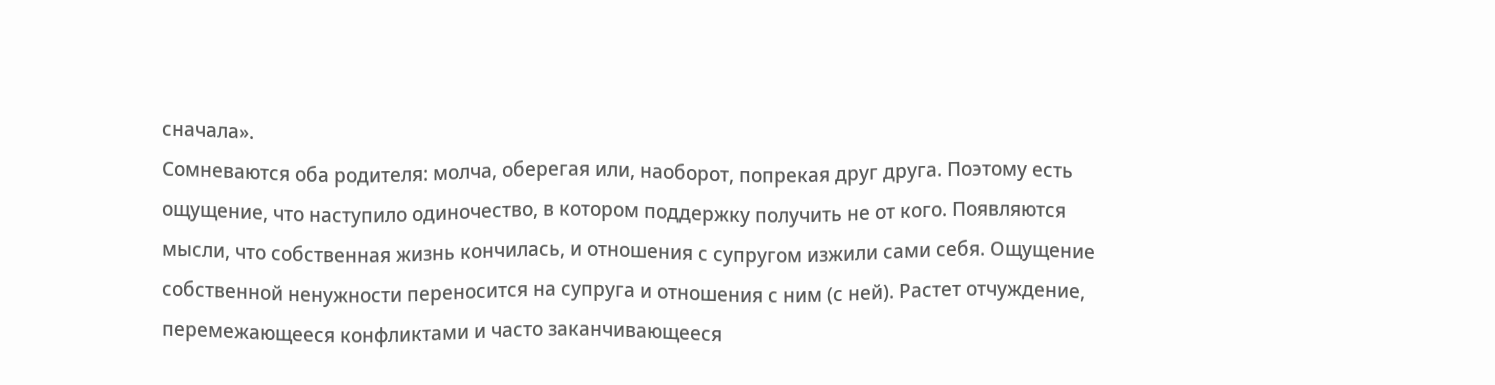сначала».
Сомневаются оба родителя: молча, оберегая или, наоборот, попрекая друг друга. Поэтому есть ощущение, что наступило одиночество, в котором поддержку получить не от кого. Появляются мысли, что собственная жизнь кончилась, и отношения с супругом изжили сами себя. Ощущение собственной ненужности переносится на супруга и отношения с ним (с ней). Растет отчуждение, перемежающееся конфликтами и часто заканчивающееся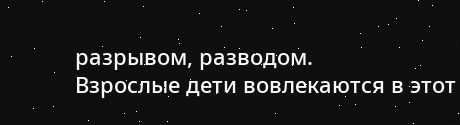разрывом, разводом.
Взрослые дети вовлекаются в этот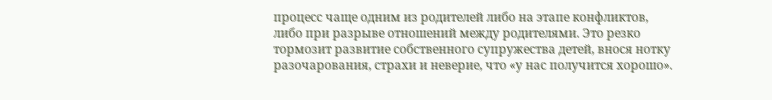процесс чаще одним из родителей либо на этапе конфликтов, либо при разрыве отношений между родителями. Это резко тормозит развитие собственного супружества детей, внося нотку разочарования, страхи и неверие, что «у нас получится хорошо».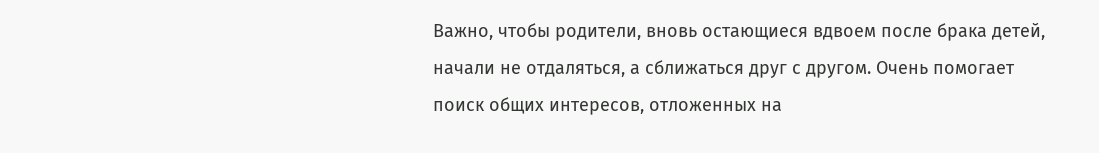Важно, чтобы родители, вновь остающиеся вдвоем после брака детей, начали не отдаляться, а сближаться друг с другом. Очень помогает поиск общих интересов, отложенных на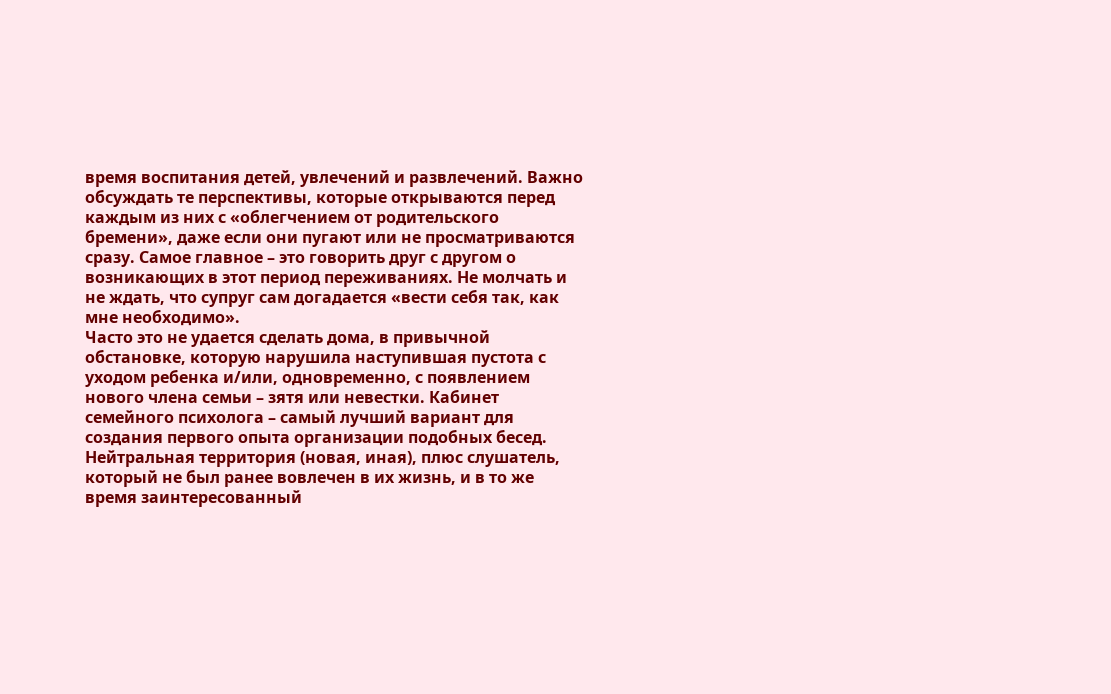время воспитания детей, увлечений и развлечений. Важно обсуждать те перспективы, которые открываются перед каждым из них с «облегчением от родительского бремени», даже если они пугают или не просматриваются сразу. Самое главное – это говорить друг с другом о возникающих в этот период переживаниях. Не молчать и не ждать, что супруг сам догадается «вести себя так, как мне необходимо».
Часто это не удается сделать дома, в привычной обстановке, которую нарушила наступившая пустота с уходом ребенка и/или, одновременно, с появлением нового члена семьи – зятя или невестки. Кабинет семейного психолога – самый лучший вариант для создания первого опыта организации подобных бесед. Нейтральная территория (новая, иная), плюс слушатель, который не был ранее вовлечен в их жизнь, и в то же время заинтересованный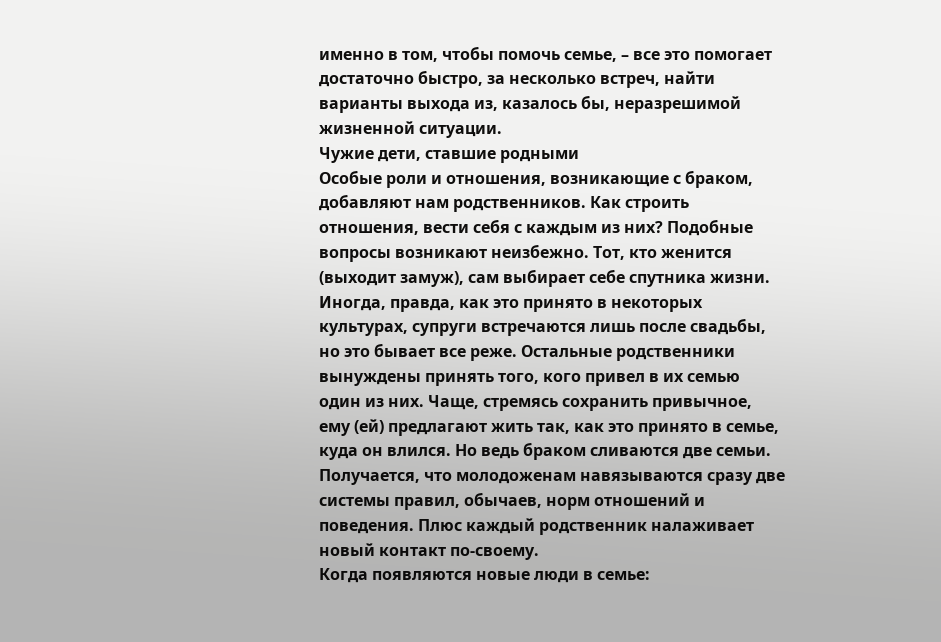именно в том, чтобы помочь семье, – все это помогает достаточно быстро, за несколько встреч, найти варианты выхода из, казалось бы, неразрешимой жизненной ситуации.
Чужие дети, ставшие родными
Особые роли и отношения, возникающие с браком, добавляют нам родственников. Как строить отношения, вести себя с каждым из них? Подобные вопросы возникают неизбежно. Тот, кто женится (выходит замуж), сам выбирает себе спутника жизни. Иногда, правда, как это принято в некоторых культурах, супруги встречаются лишь после свадьбы, но это бывает все реже. Остальные родственники вынуждены принять того, кого привел в их семью один из них. Чаще, стремясь сохранить привычное, ему (ей) предлагают жить так, как это принято в семье, куда он влился. Но ведь браком сливаются две семьи. Получается, что молодоженам навязываются сразу две системы правил, обычаев, норм отношений и поведения. Плюс каждый родственник налаживает новый контакт по-своему.
Когда появляются новые люди в семье: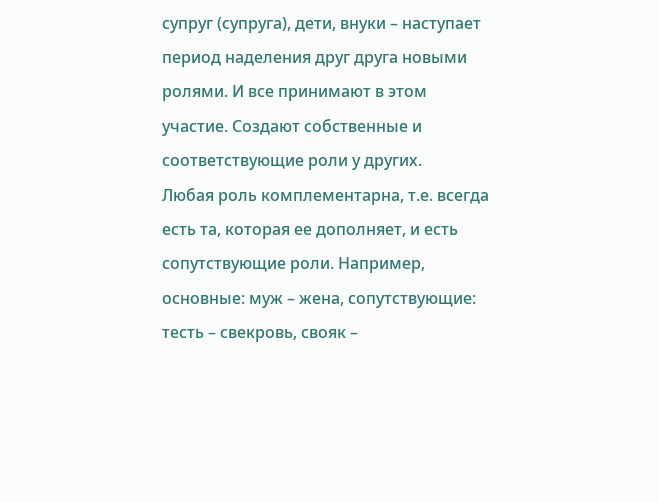супруг (супруга), дети, внуки – наступает период наделения друг друга новыми ролями. И все принимают в этом участие. Создают собственные и соответствующие роли у других.
Любая роль комплементарна, т.е. всегда есть та, которая ее дополняет, и есть сопутствующие роли. Например, основные: муж – жена, сопутствующие: тесть – свекровь, свояк –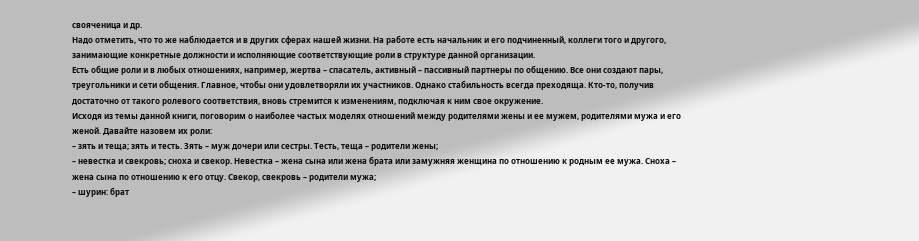свояченица и др.
Надо отметить, что то же наблюдается и в других сферах нашей жизни. На работе есть начальник и его подчиненный, коллеги того и другого, занимающие конкретные должности и исполняющие соответствующие роли в структуре данной организации.
Есть общие роли и в любых отношениях, например, жертва – спасатель, активный – пассивный партнеры по общению. Все они создают пары, треугольники и сети общения. Главное, чтобы они удовлетворяли их участников. Однако стабильность всегда преходяща. Кто-то, получив достаточно от такого ролевого соответствия, вновь стремится к изменениям, подключая к ним свое окружение.
Исходя из темы данной книги, поговорим о наиболее частых моделях отношений между родителями жены и ее мужем, родителями мужа и его женой. Давайте назовем их роли:
– зять и теща; зять и тесть. Зять – муж дочери или сестры. Тесть, теща – родители жены;
– невестка и свекровь; сноха и свекор. Невестка – жена сына или жена брата или замужняя женщина по отношению к родным ее мужа. Сноха – жена сына по отношению к его отцу. Свекор, свекровь – родители мужа;
– шурин: брат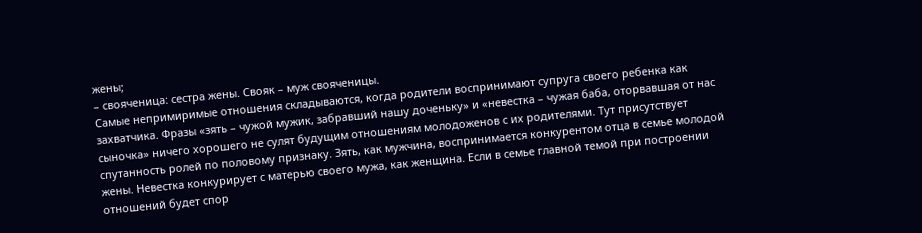жены;
– свояченица: сестра жены. Свояк – муж свояченицы.
Самые непримиримые отношения складываются, когда родители воспринимают супруга своего ребенка как захватчика. Фразы «зять – чужой мужик, забравший нашу доченьку» и «невестка – чужая баба, оторвавшая от нас сыночка» ничего хорошего не сулят будущим отношениям молодоженов с их родителями. Тут присутствует спутанность ролей по половому признаку. Зять, как мужчина, воспринимается конкурентом отца в семье молодой жены. Невестка конкурирует с матерью своего мужа, как женщина. Если в семье главной темой при построении отношений будет спор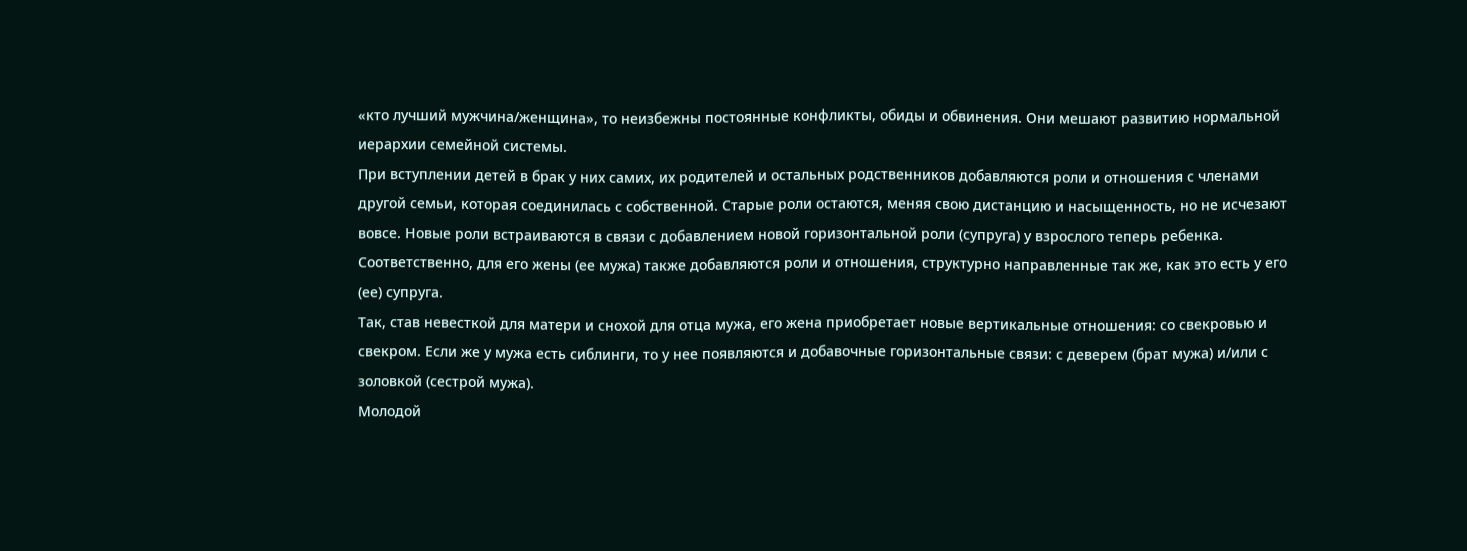«кто лучший мужчина/женщина», то неизбежны постоянные конфликты, обиды и обвинения. Они мешают развитию нормальной иерархии семейной системы.
При вступлении детей в брак у них самих, их родителей и остальных родственников добавляются роли и отношения с членами другой семьи, которая соединилась с собственной. Старые роли остаются, меняя свою дистанцию и насыщенность, но не исчезают вовсе. Новые роли встраиваются в связи с добавлением новой горизонтальной роли (супруга) у взрослого теперь ребенка. Соответственно, для его жены (ее мужа) также добавляются роли и отношения, структурно направленные так же, как это есть у его (ее) супруга.
Так, став невесткой для матери и снохой для отца мужа, его жена приобретает новые вертикальные отношения: со свекровью и свекром. Если же у мужа есть сиблинги, то у нее появляются и добавочные горизонтальные связи: с деверем (брат мужа) и/или с золовкой (сестрой мужа).
Молодой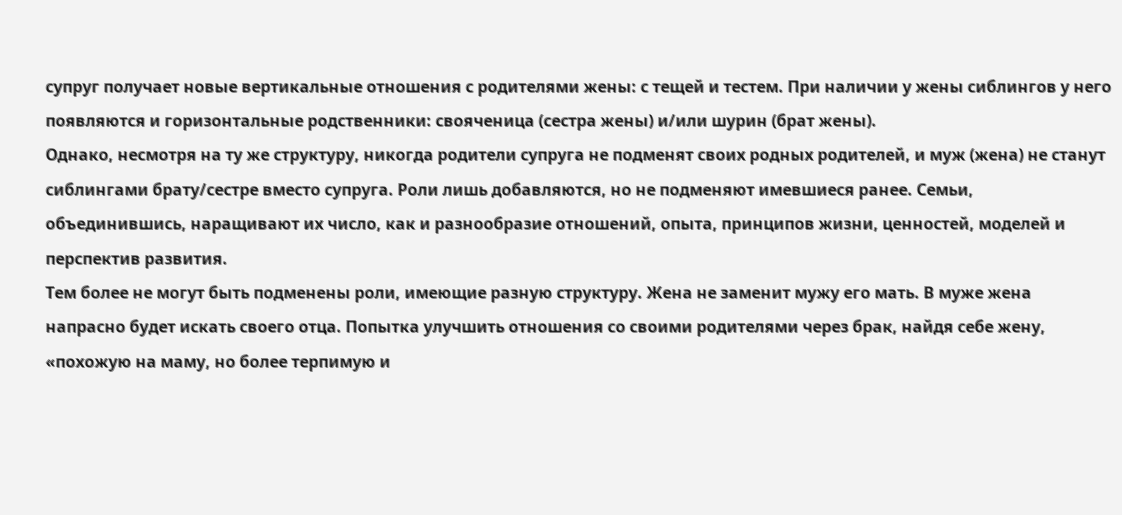супруг получает новые вертикальные отношения с родителями жены: с тещей и тестем. При наличии у жены сиблингов у него появляются и горизонтальные родственники: свояченица (сестра жены) и/или шурин (брат жены).
Однако, несмотря на ту же структуру, никогда родители супруга не подменят своих родных родителей, и муж (жена) не станут сиблингами брату/сестре вместо супруга. Роли лишь добавляются, но не подменяют имевшиеся ранее. Семьи, объединившись, наращивают их число, как и разнообразие отношений, опыта, принципов жизни, ценностей, моделей и перспектив развития.
Тем более не могут быть подменены роли, имеющие разную структуру. Жена не заменит мужу его мать. В муже жена напрасно будет искать своего отца. Попытка улучшить отношения со своими родителями через брак, найдя себе жену, «похожую на маму, но более терпимую и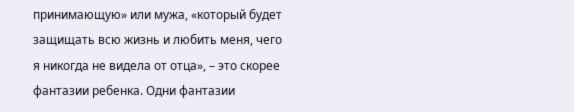принимающую» или мужа, «который будет защищать всю жизнь и любить меня, чего я никогда не видела от отца», – это скорее фантазии ребенка. Одни фантазии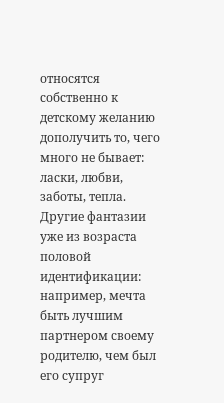относятся собственно к детскому желанию дополучить то, чего много не бывает: ласки, любви, заботы, тепла. Другие фантазии уже из возраста половой идентификации: например, мечта быть лучшим партнером своему родителю, чем был его супруг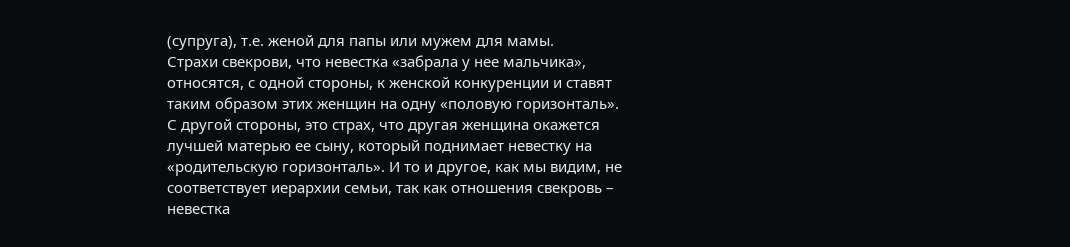(супруга), т.е. женой для папы или мужем для мамы.
Страхи свекрови, что невестка «забрала у нее мальчика», относятся, с одной стороны, к женской конкуренции и ставят таким образом этих женщин на одну «половую горизонталь». С другой стороны, это страх, что другая женщина окажется лучшей матерью ее сыну, который поднимает невестку на «родительскую горизонталь». И то и другое, как мы видим, не соответствует иерархии семьи, так как отношения свекровь – невестка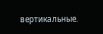вертикальные.